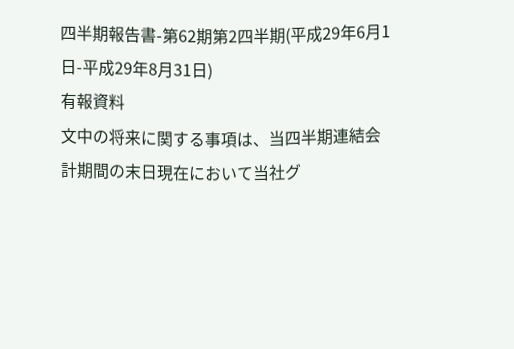四半期報告書-第62期第2四半期(平成29年6月1日-平成29年8月31日)
有報資料
文中の将来に関する事項は、当四半期連結会計期間の末日現在において当社グ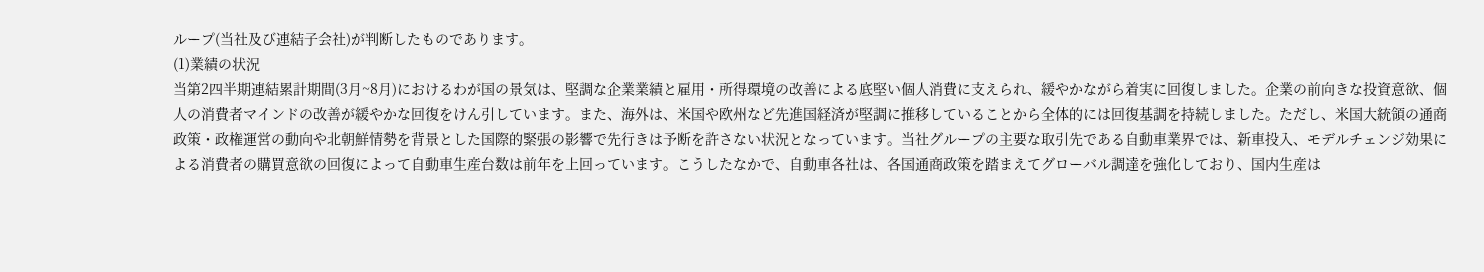ループ(当社及び連結子会社)が判断したものであります。
(1)業績の状況
当第2四半期連結累計期間(3月~8月)におけるわが国の景気は、堅調な企業業績と雇用・所得環境の改善による底堅い個人消費に支えられ、緩やかながら着実に回復しました。企業の前向きな投資意欲、個人の消費者マインドの改善が緩やかな回復をけん引しています。また、海外は、米国や欧州など先進国経済が堅調に推移していることから全体的には回復基調を持続しました。ただし、米国大統領の通商政策・政権運営の動向や北朝鮮情勢を背景とした国際的緊張の影響で先行きは予断を許さない状況となっています。当社グループの主要な取引先である自動車業界では、新車投入、モデルチェンジ効果による消費者の購買意欲の回復によって自動車生産台数は前年を上回っています。こうしたなかで、自動車各社は、各国通商政策を踏まえてグローバル調達を強化しており、国内生産は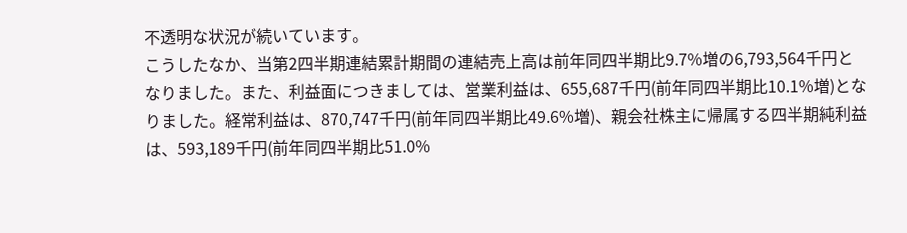不透明な状況が続いています。
こうしたなか、当第2四半期連結累計期間の連結売上高は前年同四半期比9.7%増の6,793,564千円となりました。また、利益面につきましては、営業利益は、655,687千円(前年同四半期比10.1%増)となりました。経常利益は、870,747千円(前年同四半期比49.6%増)、親会社株主に帰属する四半期純利益は、593,189千円(前年同四半期比51.0%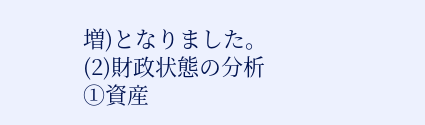増)となりました。
(2)財政状態の分析
①資産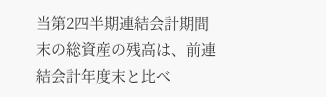当第2四半期連結会計期間末の総資産の残高は、前連結会計年度末と比べ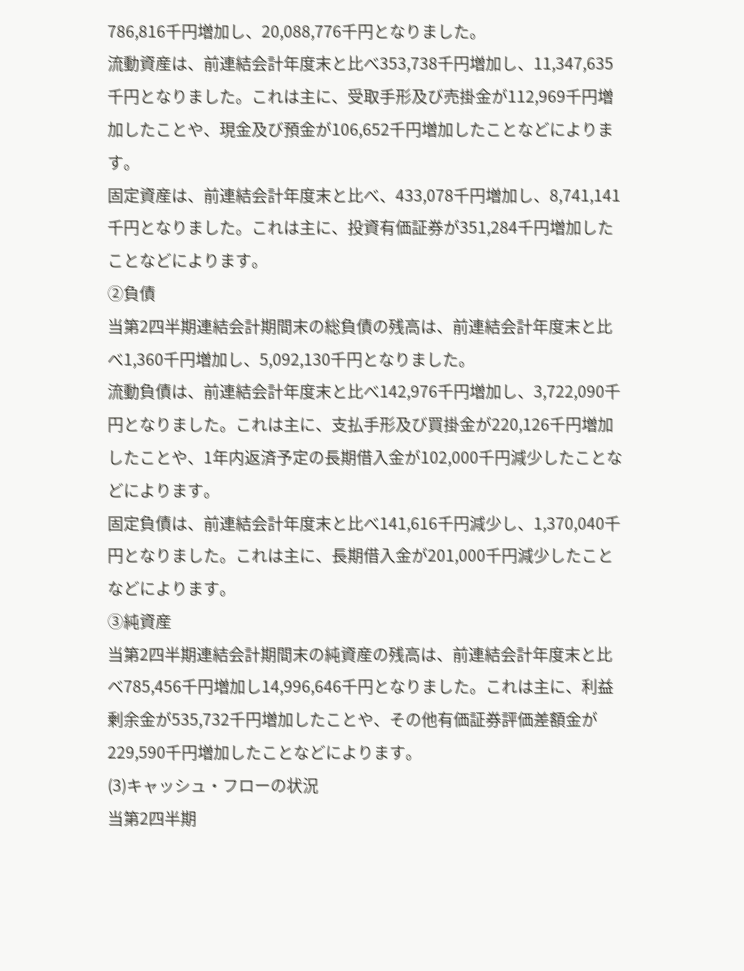786,816千円増加し、20,088,776千円となりました。
流動資産は、前連結会計年度末と比べ353,738千円増加し、11,347,635千円となりました。これは主に、受取手形及び売掛金が112,969千円増加したことや、現金及び預金が106,652千円増加したことなどによります。
固定資産は、前連結会計年度末と比べ、433,078千円増加し、8,741,141千円となりました。これは主に、投資有価証券が351,284千円増加したことなどによります。
②負債
当第2四半期連結会計期間末の総負債の残高は、前連結会計年度末と比べ1,360千円増加し、5,092,130千円となりました。
流動負債は、前連結会計年度末と比べ142,976千円増加し、3,722,090千円となりました。これは主に、支払手形及び買掛金が220,126千円増加したことや、1年内返済予定の長期借入金が102,000千円減少したことなどによります。
固定負債は、前連結会計年度末と比べ141,616千円減少し、1,370,040千円となりました。これは主に、長期借入金が201,000千円減少したことなどによります。
③純資産
当第2四半期連結会計期間末の純資産の残高は、前連結会計年度末と比べ785,456千円増加し14,996,646千円となりました。これは主に、利益剰余金が535,732千円増加したことや、その他有価証券評価差額金が229,590千円増加したことなどによります。
(3)キャッシュ・フローの状況
当第2四半期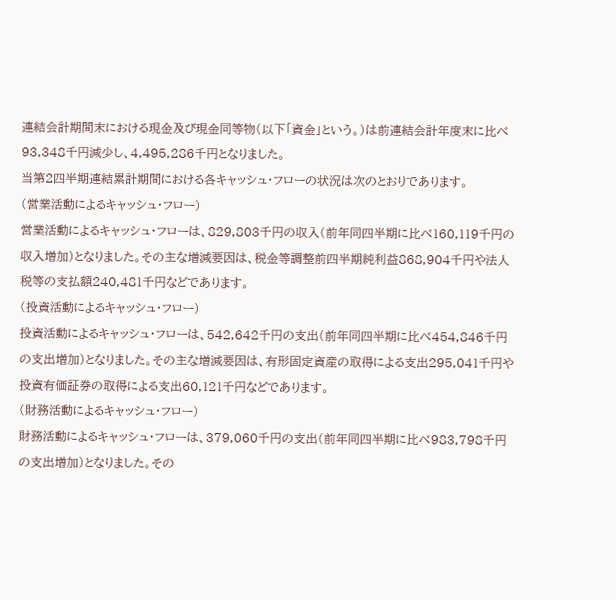連結会計期間末における現金及び現金同等物(以下「資金」という。)は前連結会計年度末に比べ93,348千円減少し、4,495,286千円となりました。
当第2四半期連結累計期間における各キャッシュ・フローの状況は次のとおりであります。
(営業活動によるキャッシュ・フロー)
営業活動によるキャッシュ・フローは、829,803千円の収入(前年同四半期に比べ160,119千円の収入増加)となりました。その主な増減要因は、税金等調整前四半期純利益868,904千円や法人税等の支払額240,481千円などであります。
(投資活動によるキャッシュ・フロー)
投資活動によるキャッシュ・フローは、542,642千円の支出(前年同四半期に比べ454,846千円の支出増加)となりました。その主な増減要因は、有形固定資産の取得による支出295,041千円や投資有価証券の取得による支出60,121千円などであります。
(財務活動によるキャッシュ・フロー)
財務活動によるキャッシュ・フローは、379,060千円の支出(前年同四半期に比べ983,798千円の支出増加)となりました。その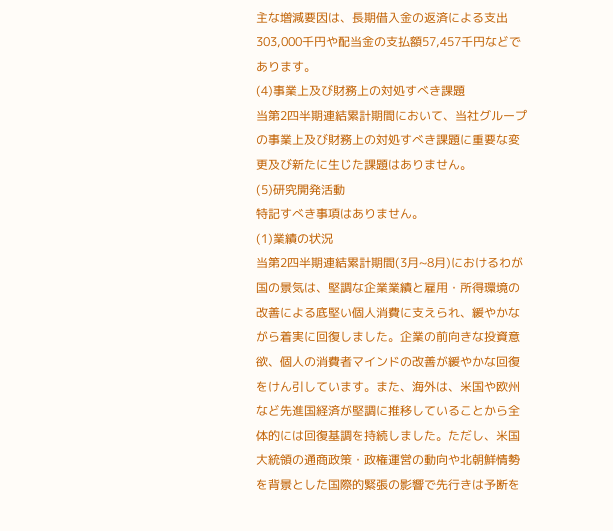主な増減要因は、長期借入金の返済による支出303,000千円や配当金の支払額57,457千円などであります。
(4)事業上及び財務上の対処すべき課題
当第2四半期連結累計期間において、当社グループの事業上及び財務上の対処すべき課題に重要な変更及び新たに生じた課題はありません。
(5)研究開発活動
特記すべき事項はありません。
(1)業績の状況
当第2四半期連結累計期間(3月~8月)におけるわが国の景気は、堅調な企業業績と雇用・所得環境の改善による底堅い個人消費に支えられ、緩やかながら着実に回復しました。企業の前向きな投資意欲、個人の消費者マインドの改善が緩やかな回復をけん引しています。また、海外は、米国や欧州など先進国経済が堅調に推移していることから全体的には回復基調を持続しました。ただし、米国大統領の通商政策・政権運営の動向や北朝鮮情勢を背景とした国際的緊張の影響で先行きは予断を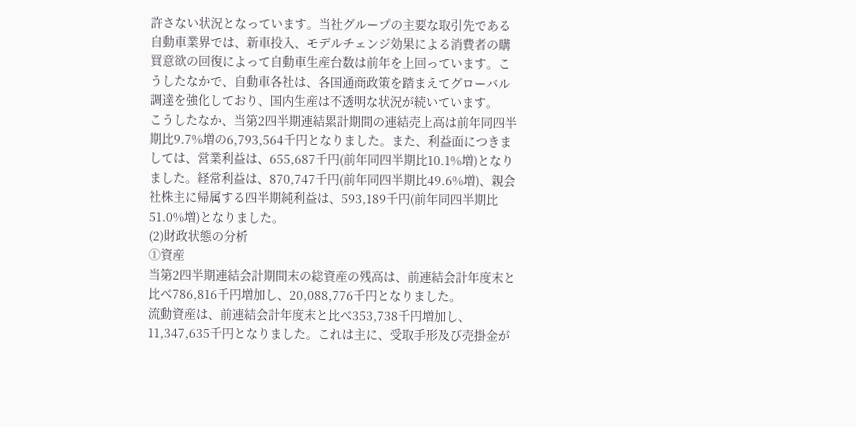許さない状況となっています。当社グループの主要な取引先である自動車業界では、新車投入、モデルチェンジ効果による消費者の購買意欲の回復によって自動車生産台数は前年を上回っています。こうしたなかで、自動車各社は、各国通商政策を踏まえてグローバル調達を強化しており、国内生産は不透明な状況が続いています。
こうしたなか、当第2四半期連結累計期間の連結売上高は前年同四半期比9.7%増の6,793,564千円となりました。また、利益面につきましては、営業利益は、655,687千円(前年同四半期比10.1%増)となりました。経常利益は、870,747千円(前年同四半期比49.6%増)、親会社株主に帰属する四半期純利益は、593,189千円(前年同四半期比51.0%増)となりました。
(2)財政状態の分析
①資産
当第2四半期連結会計期間末の総資産の残高は、前連結会計年度末と比べ786,816千円増加し、20,088,776千円となりました。
流動資産は、前連結会計年度末と比べ353,738千円増加し、11,347,635千円となりました。これは主に、受取手形及び売掛金が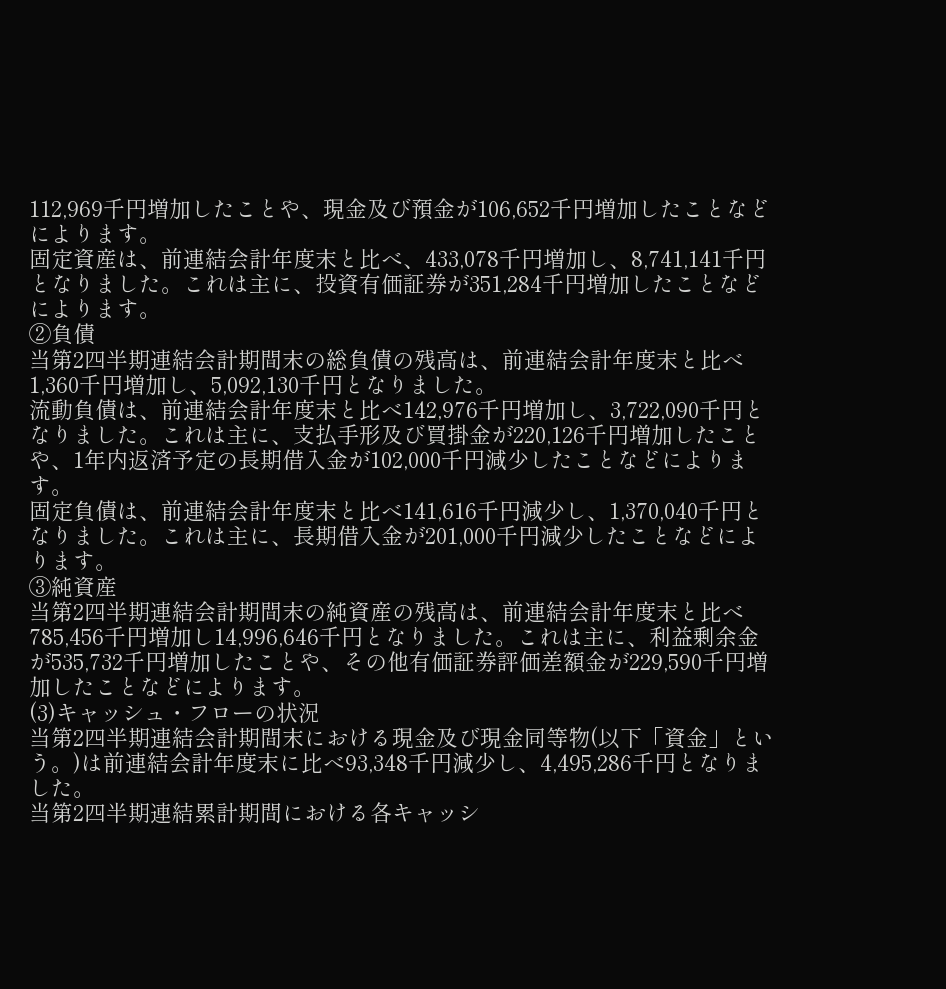112,969千円増加したことや、現金及び預金が106,652千円増加したことなどによります。
固定資産は、前連結会計年度末と比べ、433,078千円増加し、8,741,141千円となりました。これは主に、投資有価証券が351,284千円増加したことなどによります。
②負債
当第2四半期連結会計期間末の総負債の残高は、前連結会計年度末と比べ1,360千円増加し、5,092,130千円となりました。
流動負債は、前連結会計年度末と比べ142,976千円増加し、3,722,090千円となりました。これは主に、支払手形及び買掛金が220,126千円増加したことや、1年内返済予定の長期借入金が102,000千円減少したことなどによります。
固定負債は、前連結会計年度末と比べ141,616千円減少し、1,370,040千円となりました。これは主に、長期借入金が201,000千円減少したことなどによります。
③純資産
当第2四半期連結会計期間末の純資産の残高は、前連結会計年度末と比べ785,456千円増加し14,996,646千円となりました。これは主に、利益剰余金が535,732千円増加したことや、その他有価証券評価差額金が229,590千円増加したことなどによります。
(3)キャッシュ・フローの状況
当第2四半期連結会計期間末における現金及び現金同等物(以下「資金」という。)は前連結会計年度末に比べ93,348千円減少し、4,495,286千円となりました。
当第2四半期連結累計期間における各キャッシ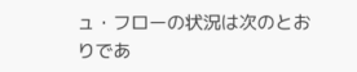ュ・フローの状況は次のとおりであ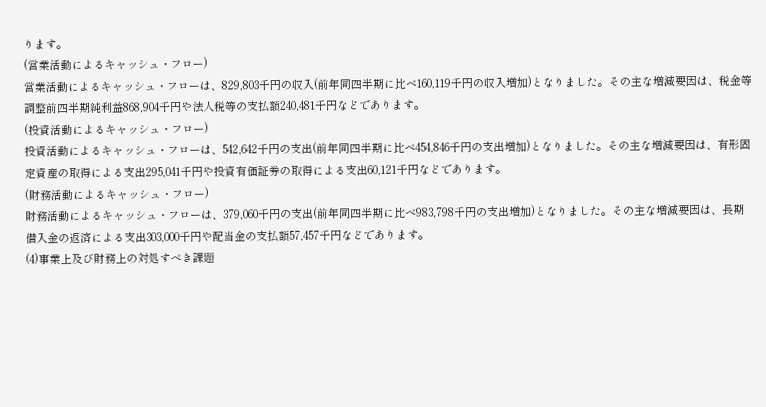ります。
(営業活動によるキャッシュ・フロー)
営業活動によるキャッシュ・フローは、829,803千円の収入(前年同四半期に比べ160,119千円の収入増加)となりました。その主な増減要因は、税金等調整前四半期純利益868,904千円や法人税等の支払額240,481千円などであります。
(投資活動によるキャッシュ・フロー)
投資活動によるキャッシュ・フローは、542,642千円の支出(前年同四半期に比べ454,846千円の支出増加)となりました。その主な増減要因は、有形固定資産の取得による支出295,041千円や投資有価証券の取得による支出60,121千円などであります。
(財務活動によるキャッシュ・フロー)
財務活動によるキャッシュ・フローは、379,060千円の支出(前年同四半期に比べ983,798千円の支出増加)となりました。その主な増減要因は、長期借入金の返済による支出303,000千円や配当金の支払額57,457千円などであります。
(4)事業上及び財務上の対処すべき課題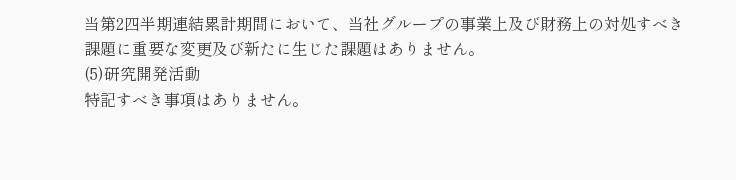当第2四半期連結累計期間において、当社グループの事業上及び財務上の対処すべき課題に重要な変更及び新たに生じた課題はありません。
(5)研究開発活動
特記すべき事項はありません。